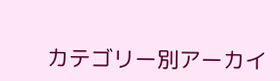カテゴリー別アーカイ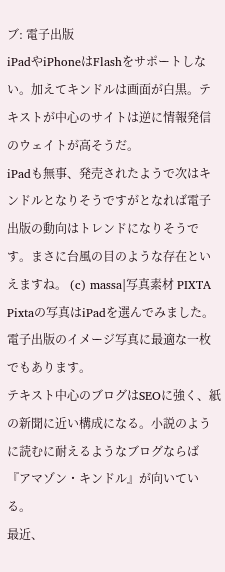ブ: 電子出版
iPadやiPhoneはFlashをサポートしない。加えてキンドルは画面が白黒。テキストが中心のサイトは逆に情報発信のウェイトが高そうだ。
iPadも無事、発売されたようで次はキンドルとなりそうですがとなれば電子出版の動向はトレンドになりそうです。まさに台風の目のような存在といえますね。 (c) massa|写真素材 PIXTA Pixtaの写真はiPadを選んでみました。電子出版のイメージ写真に最適な一枚でもあります。
テキスト中心のブログはSEOに強く、紙の新聞に近い構成になる。小説のように読むに耐えるようなブログならば『アマゾン・キンドル』が向いている。
最近、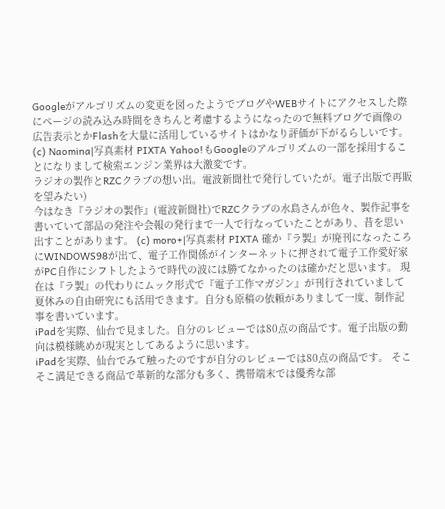Googleがアルゴリズムの変更を図ったようでブログやWEBサイトにアクセスした際にページの読み込み時間をきちんと考慮するようになったので無料ブログで画像の広告表示とかFlashを大量に活用しているサイトはかなり評価が下がるらしいです。 (c) Naomina|写真素材 PIXTA Yahoo!もGoogleのアルゴリズムの一部を採用することになりまして検索エンジン業界は大激変です。
ラジオの製作とRZCクラブの想い出。電波新聞社で発行していたが。電子出版で再販を望みたい)
今はなき『ラジオの製作』(電波新聞社)でRZCクラブの水島さんが色々、製作記事を書いていて部品の発注や会報の発行まで一人で行なっていたことがあり、昔を思い出すことがあります。 (c) moro+|写真素材 PIXTA 確か『ラ製』が廃刊になったころにWINDOWS98が出て、電子工作関係がインターネットに押されて電子工作愛好家がPC自作にシフトしたようで時代の波には勝てなかったのは確かだと思います。 現在は『ラ製』の代わりにムック形式で『電子工作マガジン』が刊行されていまして夏休みの自由研究にも活用できます。自分も原稿の依頼がありまして一度、制作記事を書いています。
iPadを実際、仙台で見ました。自分のレビューでは80点の商品です。電子出版の動向は模様眺めが現実としてあるように思います。
iPadを実際、仙台でみて触ったのですが自分のレビューでは80点の商品です。 そこそこ満足できる商品で革新的な部分も多く、携帯端末では優秀な部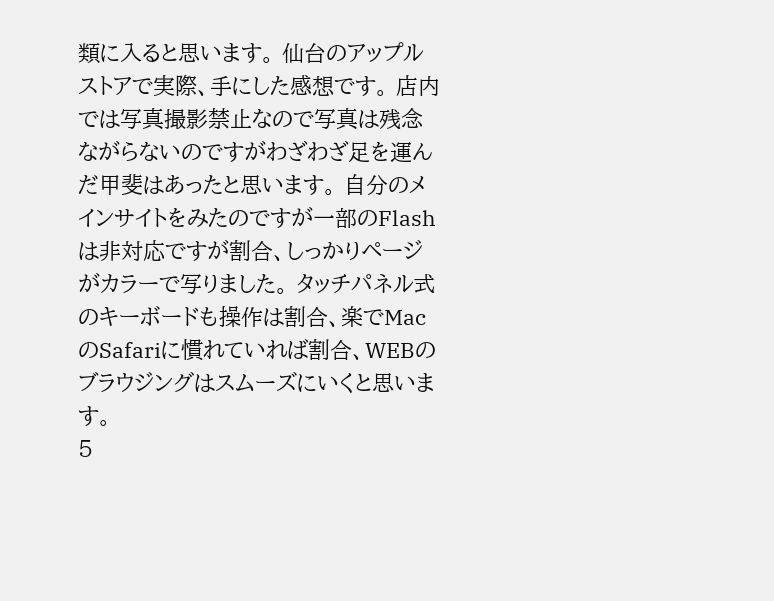類に入ると思います。 仙台のアップルストアで実際、手にした感想です。 店内では写真撮影禁止なので写真は残念ながらないのですがわざわざ足を運んだ甲斐はあったと思います。 自分のメインサイトをみたのですが一部のFlashは非対応ですが割合、しっかりページがカラーで写りました。 タッチパネル式のキーボードも操作は割合、楽でMacのSafariに慣れていれば割合、WEBのブラウジングはスムーズにいくと思います。
5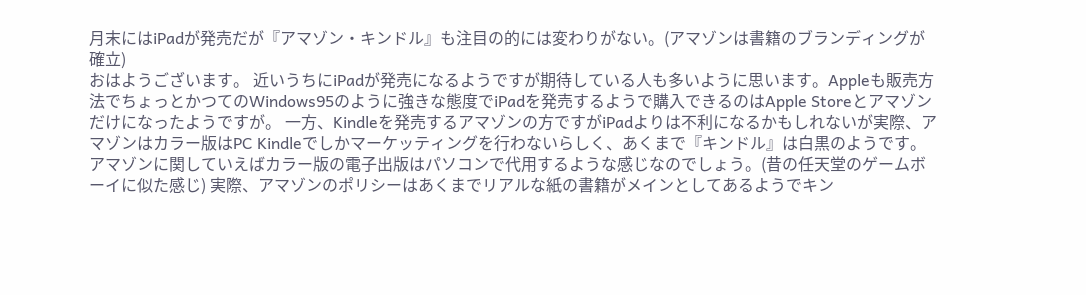月末にはiPadが発売だが『アマゾン・キンドル』も注目の的には変わりがない。(アマゾンは書籍のブランディングが確立)
おはようございます。 近いうちにiPadが発売になるようですが期待している人も多いように思います。Appleも販売方法でちょっとかつてのWindows95のように強きな態度でiPadを発売するようで購入できるのはApple Storeとアマゾンだけになったようですが。 一方、Kindleを発売するアマゾンの方ですがiPadよりは不利になるかもしれないが実際、アマゾンはカラー版はPC Kindleでしかマーケッティングを行わないらしく、あくまで『キンドル』は白黒のようです。アマゾンに関していえばカラー版の電子出版はパソコンで代用するような感じなのでしょう。(昔の任天堂のゲームボーイに似た感じ) 実際、アマゾンのポリシーはあくまでリアルな紙の書籍がメインとしてあるようでキン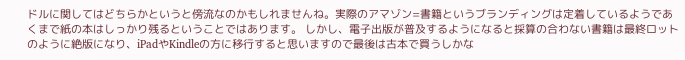ドルに関してはどちらかというと傍流なのかもしれませんね。実際のアマゾン=書籍というブランディングは定着しているようであくまで紙の本はしっかり残るということではあります。 しかし、電子出版が普及するようになると採算の合わない書籍は最終ロットのように絶版になり、iPadやKindleの方に移行すると思いますので最後は古本で買うしかな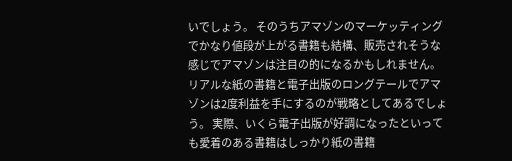いでしょう。 そのうちアマゾンのマーケッティングでかなり値段が上がる書籍も結構、販売されそうな感じでアマゾンは注目の的になるかもしれません。リアルな紙の書籍と電子出版のロングテールでアマゾンは2度利益を手にするのが戦略としてあるでしょう。 実際、いくら電子出版が好調になったといっても愛着のある書籍はしっかり紙の書籍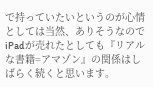で持っていたいというのが心情としては当然、ありそうなのでiPadが売れたとしても『リアルな書籍=アマゾン』の関係はしばらく続くと思います。